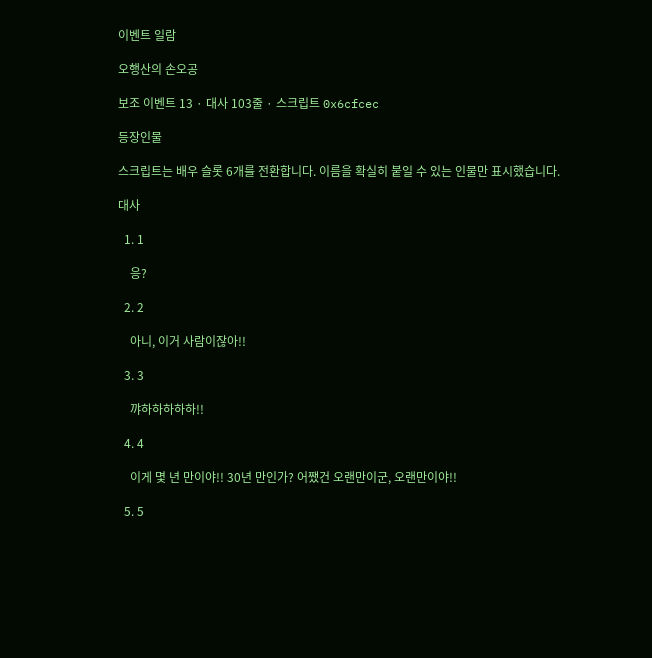이벤트 일람

오행산의 손오공

보조 이벤트 13 · 대사 103줄 · 스크립트 0x6cfcec

등장인물

스크립트는 배우 슬롯 6개를 전환합니다. 이름을 확실히 붙일 수 있는 인물만 표시했습니다.

대사

  1. 1

    응?

  2. 2

    아니, 이거 사람이잖아!!

  3. 3

    꺄하하하하하!!

  4. 4

    이게 몇 년 만이야!! 30년 만인가? 어쨌건 오랜만이군, 오랜만이야!!

  5. 5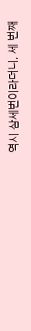역시 삼세번이라더니, 세 번째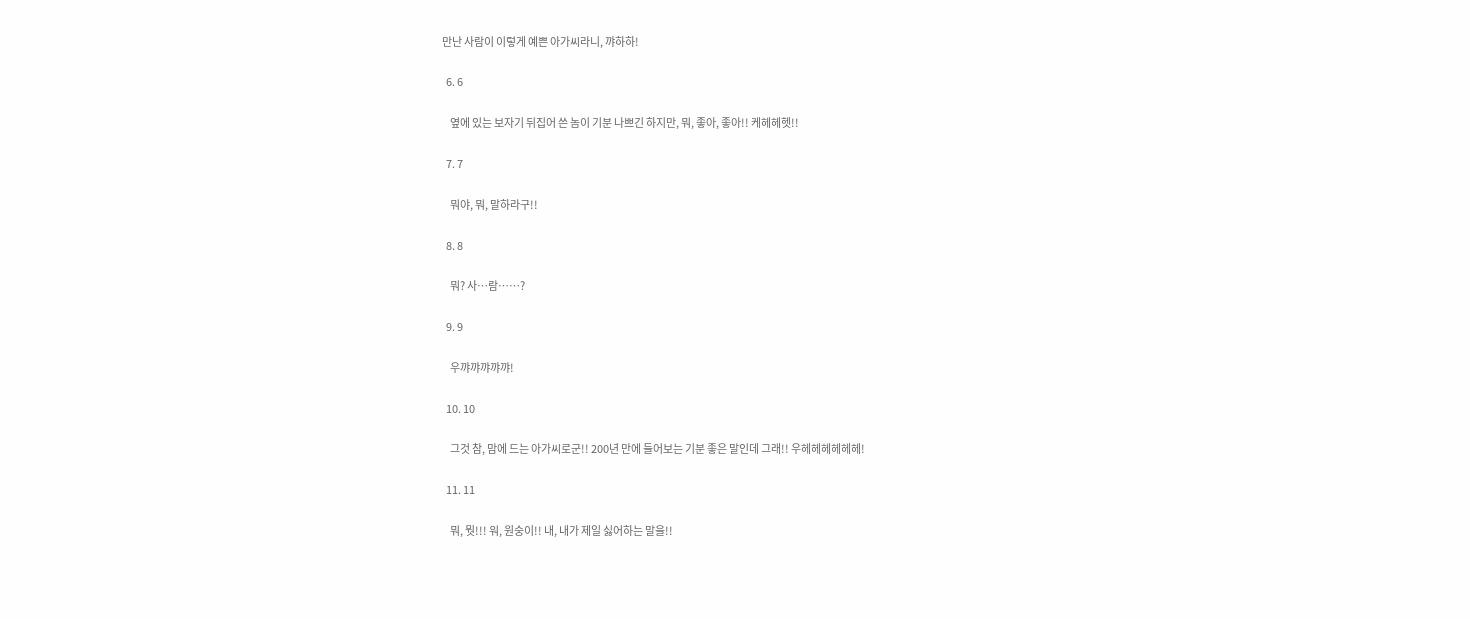만난 사람이 이렇게 예쁜 아가씨라니, 꺄하하!

  6. 6

    옆에 있는 보자기 뒤집어 쓴 놈이 기분 나쁘긴 하지만, 뭐, 좋아, 좋아!! 케헤헤헷!!

  7. 7

    뭐야, 뭐, 말하라구!!

  8. 8

    뭐? 사…람……?

  9. 9

    우꺄꺄꺄꺄꺄!

  10. 10

    그것 참, 맘에 드는 아가씨로군!! 200년 만에 들어보는 기분 좋은 말인데 그래!! 우헤헤헤헤헤헤!

  11. 11

    뭐, 뭣!!! 워, 원숭이!! 내, 내가 제일 싫어하는 말을!!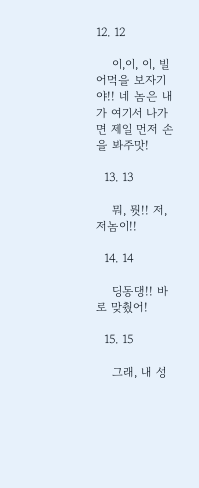12. 12

    이,이, 이, 빌어먹을 보자기야!! 네 놈은 내가 여기서 나가면 제일 먼저 손을 봐주맛!

  13. 13

    뭐, 뭣!! 저, 저놈이!!

  14. 14

    딩동댕!! 바로 맞췄어!

  15. 15

    그래, 내 성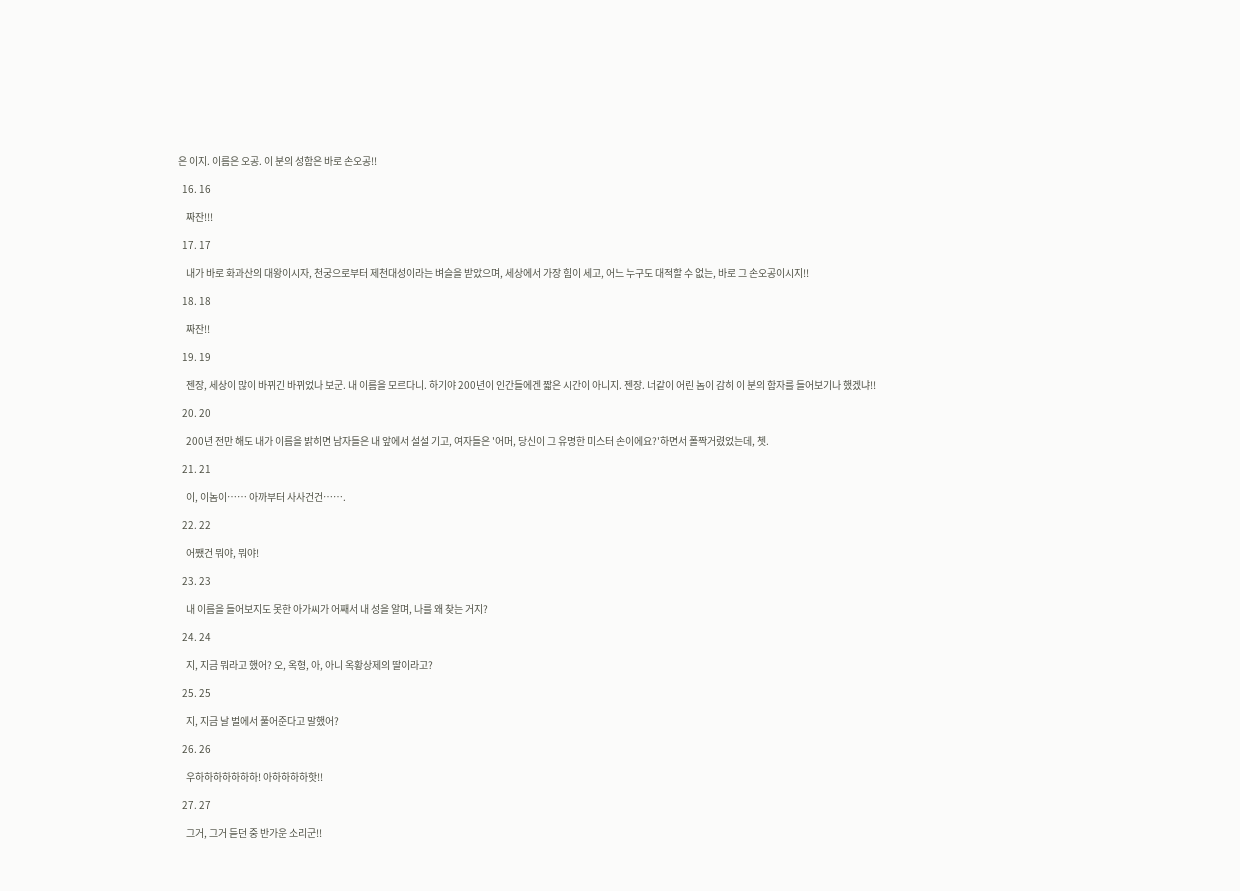은 이지. 이름은 오공. 이 분의 성함은 바로 손오공!!

  16. 16

    짜잔!!!

  17. 17

    내가 바로 화과산의 대왕이시자, 천궁으로부터 제천대성이라는 벼슬을 받았으며, 세상에서 가장 힘이 세고, 어느 누구도 대적할 수 없는, 바로 그 손오공이시지!!

  18. 18

    짜잔!!

  19. 19

    젠장, 세상이 많이 바뀌긴 바뀌었나 보군. 내 이름을 모르다니. 하기야 200년이 인간들에겐 짧은 시간이 아니지. 젠장. 너같이 어린 놈이 감히 이 분의 함자를 들어보기나 했겠냐!!

  20. 20

    200년 전만 해도 내가 이름을 밝히면 남자들은 내 앞에서 설설 기고, 여자들은 '어머, 당신이 그 유명한 미스터 손이에요?'하면서 폴짝거렸었는데, 쳇.

  21. 21

    이, 이놈이…… 아까부터 사사건건…….

  22. 22

    어쨌건 뭐야, 뭐야!

  23. 23

    내 이름을 들어보지도 못한 아가씨가 어째서 내 성을 알며, 나를 왜 찾는 거지?

  24. 24

    지, 지금 뭐라고 했어? 오, 옥형, 아, 아니 옥황상제의 딸이라고?

  25. 25

    지, 지금 날 벌에서 풀어준다고 말했어?

  26. 26

    우하하하하하하하! 아하하하하핫!!

  27. 27

    그거, 그거 듣던 중 반가운 소리군!!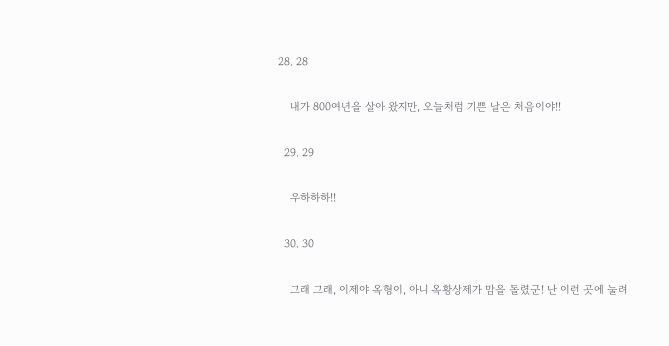28. 28

    내가 800여년을 살아 왔지만, 오늘처럼 기쁜 날은 처음이야!!

  29. 29

    우하하하!!

  30. 30

    그래 그래, 이제야 옥형이, 아니 옥황상제가 맘을 돌렸군! 난 이런 곳에 눌려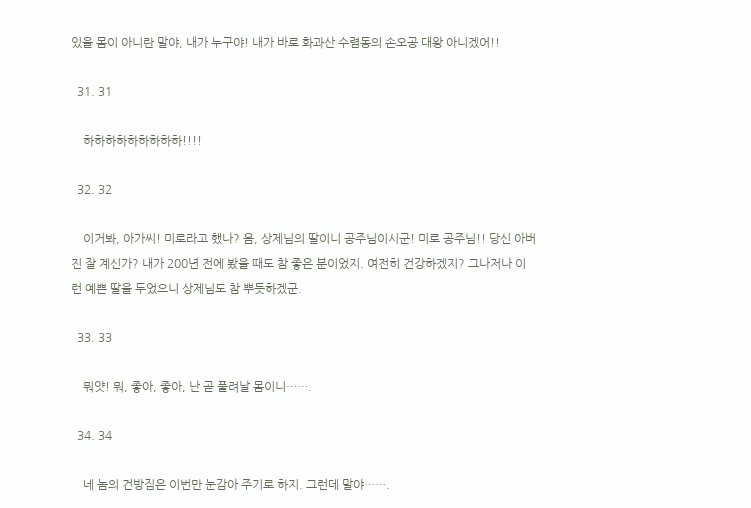있을 몸이 아니란 말야, 내가 누구야! 내가 바로 화과산 수렴동의 손오공 대왕 아니겠어!!

  31. 31

    하하하하하하하하하!!!!

  32. 32

    이거봐, 아가씨! 미로라고 했나? 음, 상제님의 딸이니 공주님이시군! 미로 공주님!! 당신 아버진 잘 계신가? 내가 200년 전에 봤을 때도 참 좋은 분이었지. 여전히 건강하겠지? 그나저나 이런 예쁜 딸을 두었으니 상제님도 참 뿌듯하겠군.

  33. 33

    뭐얏! 뭐, 좋아, 좋아, 난 곧 풀려날 몸이니…….

  34. 34

    네 놈의 건방짐은 이번만 눈감아 주기로 하지. 그런데 말야…….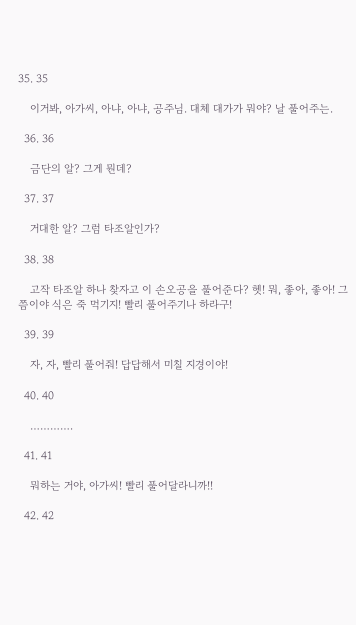35. 35

    이거봐, 아가씨, 아냐, 아냐, 공주님. 대체 대가가 뭐야? 날 풀어주는.

  36. 36

    금단의 알? 그게 뭔데?

  37. 37

    거대한 알? 그럼 타조알인가?

  38. 38

    고작 타조알 하나 찾자고 이 손오공을 풀어준다? 헷! 뭐, 좋아, 좋아! 그쯤이야 식은 죽 먹기지! 빨리 풀어주기나 하라구!

  39. 39

    자, 자, 빨리 풀어줘! 답답해서 미칠 지경이야!

  40. 40

    ………….

  41. 41

    뭐하는 거야, 아가씨! 빨리 풀어달라니까!!

  42. 42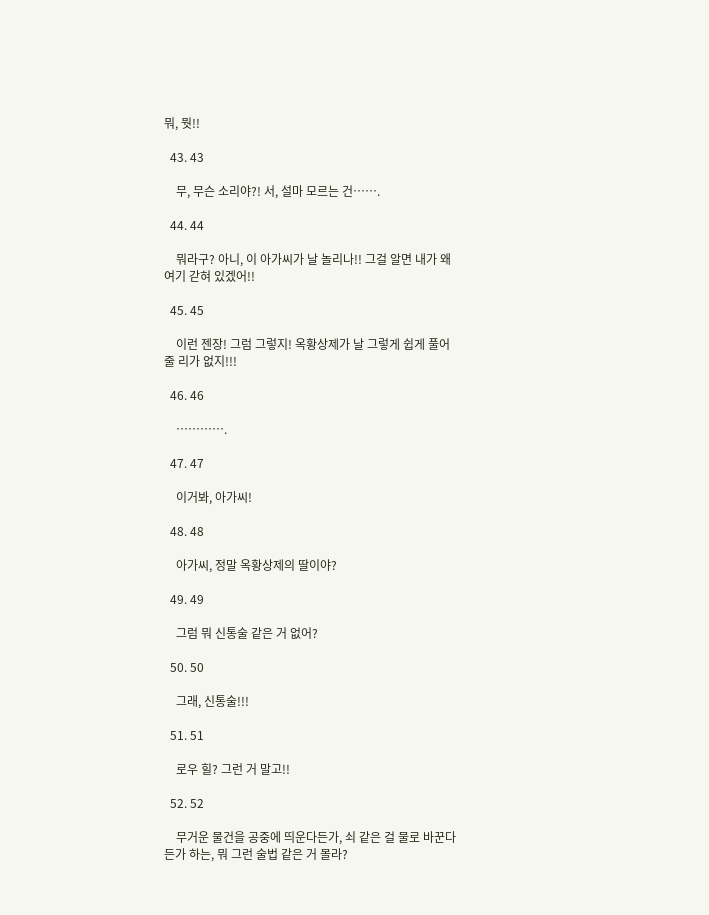뭐, 뭣!!

  43. 43

    무, 무슨 소리야?! 서, 설마 모르는 건…….

  44. 44

    뭐라구? 아니, 이 아가씨가 날 놀리나!! 그걸 알면 내가 왜 여기 갇혀 있겠어!!

  45. 45

    이런 젠장! 그럼 그렇지! 옥황상제가 날 그렇게 쉽게 풀어줄 리가 없지!!!

  46. 46

    ………….

  47. 47

    이거봐, 아가씨!

  48. 48

    아가씨, 정말 옥황상제의 딸이야?

  49. 49

    그럼 뭐 신통술 같은 거 없어?

  50. 50

    그래, 신통술!!!

  51. 51

    로우 힐? 그런 거 말고!!

  52. 52

    무거운 물건을 공중에 띄운다든가, 쇠 같은 걸 물로 바꾼다든가 하는, 뭐 그런 술법 같은 거 몰라?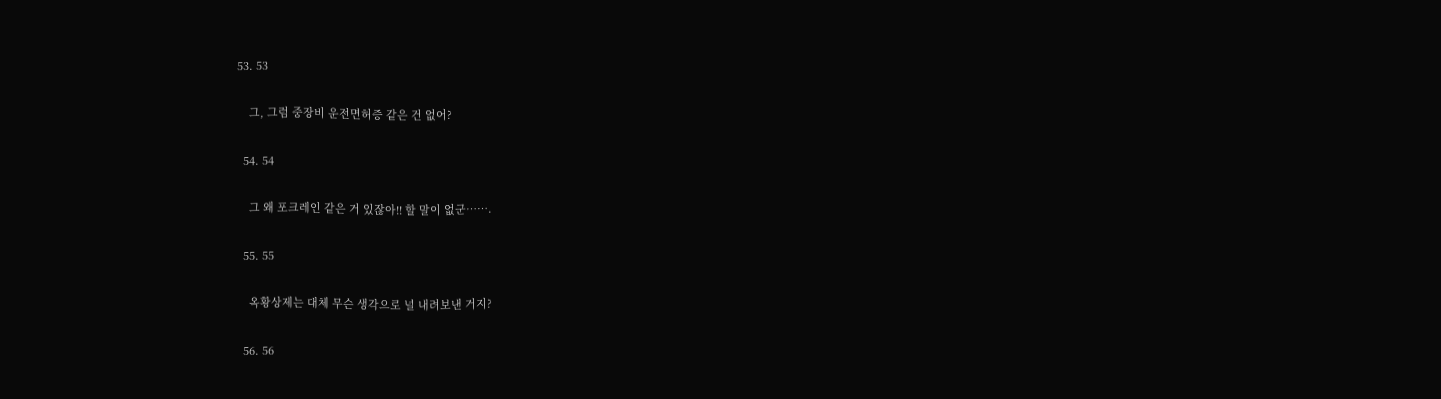53. 53

    그, 그럼 중장비 운전면허증 같은 건 없어?

  54. 54

    그 왜 포크레인 같은 거 있잖아!! 할 말이 없군…….

  55. 55

    옥황상제는 대체 무슨 생각으로 널 내려보낸 거지?

  56. 56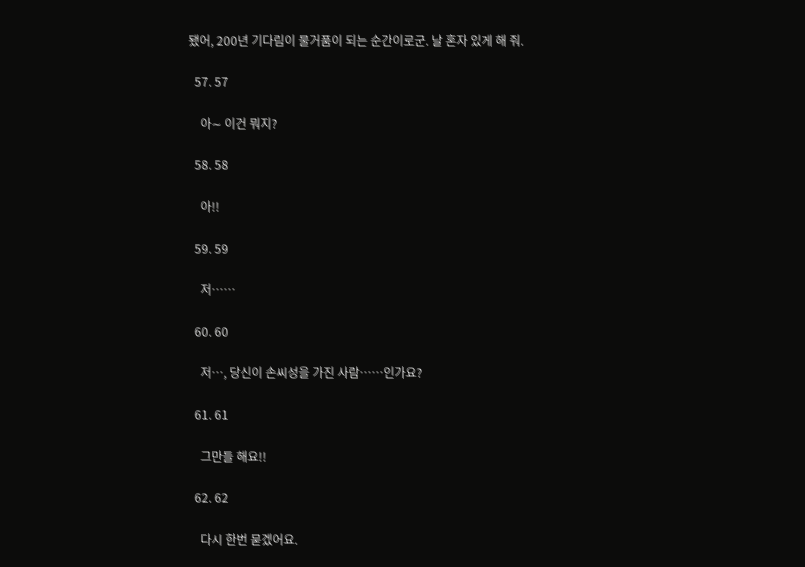됐어, 200년 기다림이 물거품이 되는 순간이로군. 날 혼자 있게 해 줘.

  57. 57

    아∼ 이건 뭐지?

  58. 58

    아!!

  59. 59

    저……

  60. 60

    저…, 당신이 손씨성을 가진 사람……인가요?

  61. 61

    그만들 해요!!

  62. 62

    다시 한번 묻겠어요.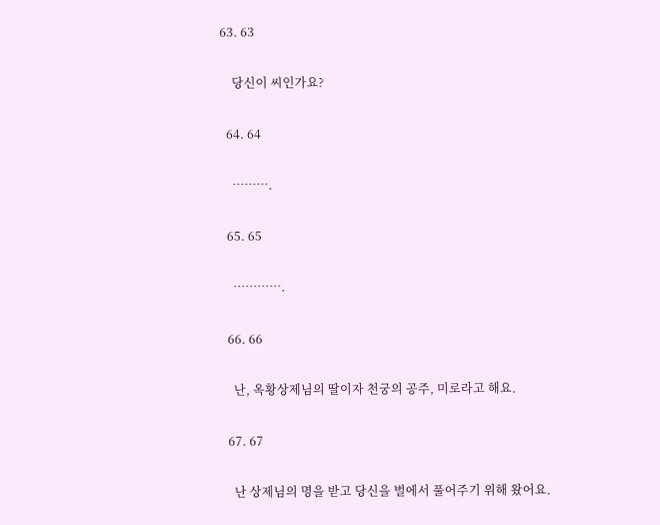63. 63

    당신이 씨인가요?

  64. 64

    ……….

  65. 65

    ………….

  66. 66

    난, 옥황상제님의 딸이자 천궁의 공주, 미로라고 해요.

  67. 67

    난 상제님의 명을 받고 당신을 벌에서 풀어주기 위해 왔어요.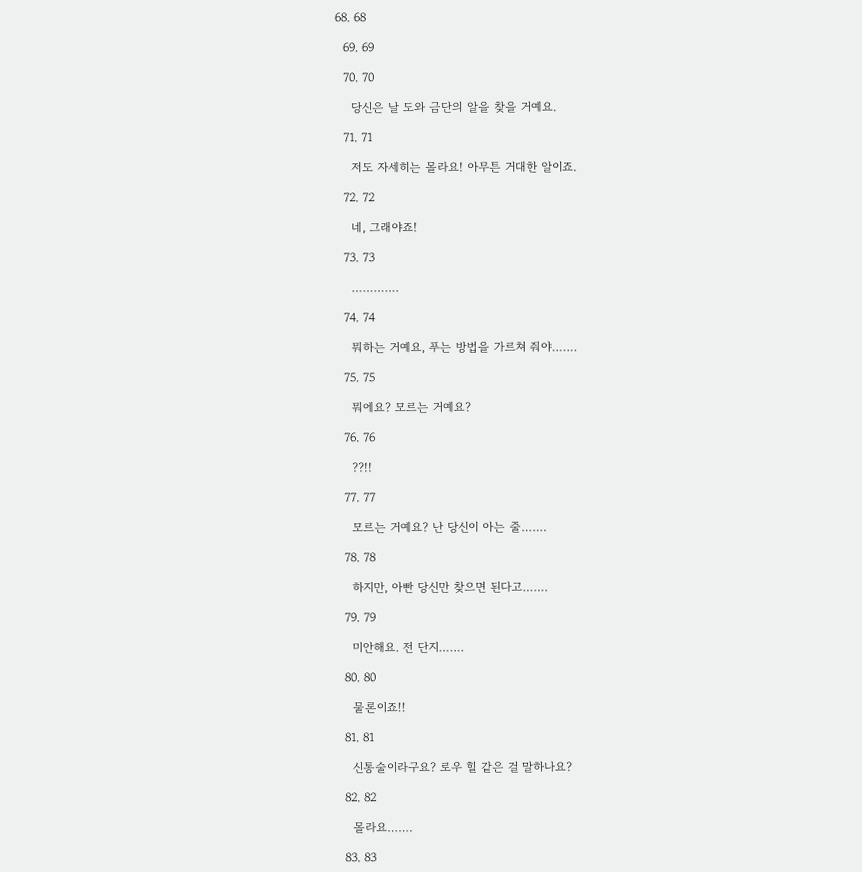68. 68

  69. 69

  70. 70

    당신은 날 도와 금단의 알을 찾을 거예요.

  71. 71

    저도 자세히는 몰라요! 아무튼 거대한 알이죠.

  72. 72

    네, 그래야죠!

  73. 73

    ………….

  74. 74

    뭐하는 거예요, 푸는 방법을 가르쳐 줘야…….

  75. 75

    뭐에요? 모르는 거예요?

  76. 76

    ??!!

  77. 77

    모르는 거예요? 난 당신이 아는 줄…….

  78. 78

    하지만, 아빤 당신만 찾으면 된다고…….

  79. 79

    미안해요. 전 단지…….

  80. 80

    물론이죠!!

  81. 81

    신통술이라구요? 로우 힐 같은 걸 말하나요?

  82. 82

    몰라요…….

  83. 83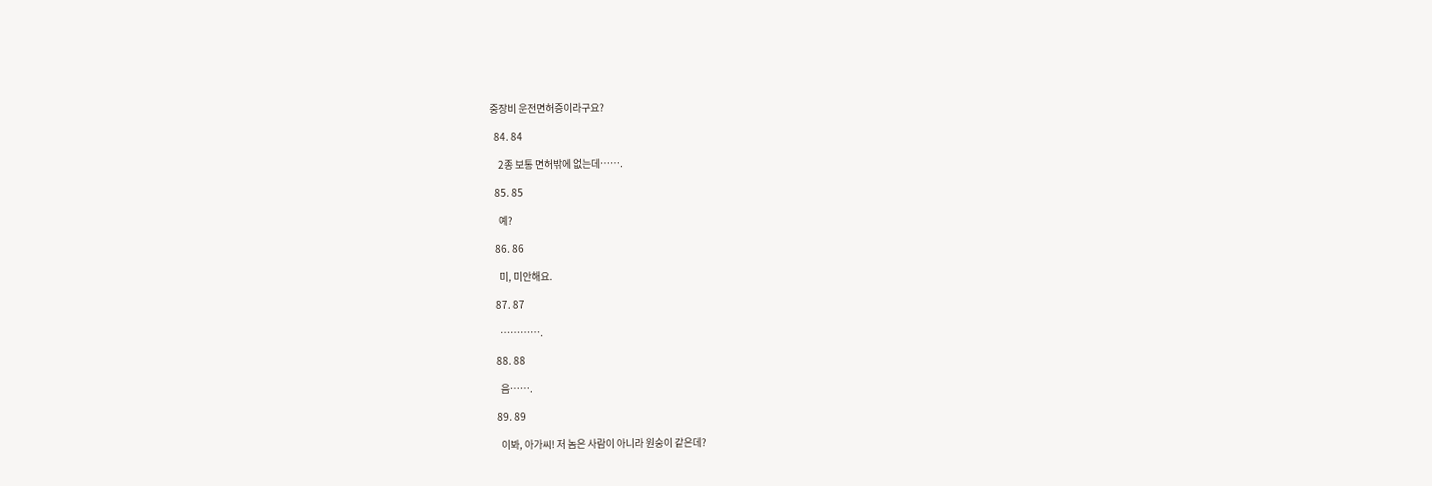중장비 운전면허증이라구요?

  84. 84

    2종 보통 면허밖에 없는데…….

  85. 85

    예?

  86. 86

    미, 미안해요.

  87. 87

    ………….

  88. 88

    음…….

  89. 89

    이봐, 아가씨! 저 놈은 사람이 아니라 원숭이 같은데?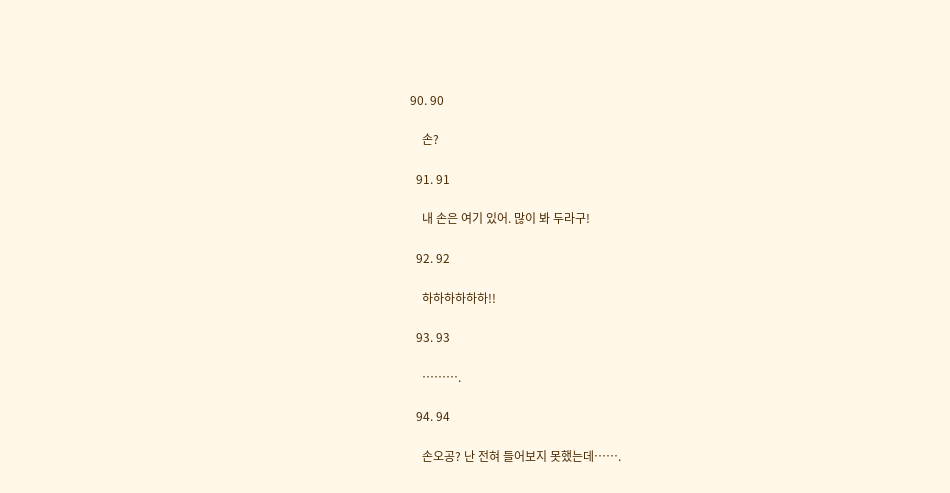90. 90

    손?

  91. 91

    내 손은 여기 있어. 많이 봐 두라구!

  92. 92

    하하하하하하!!

  93. 93

    ……….

  94. 94

    손오공? 난 전혀 들어보지 못했는데…….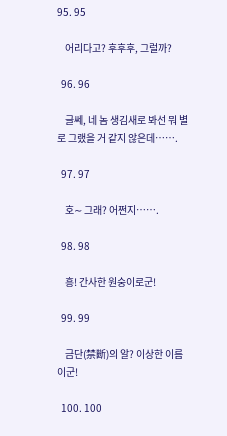95. 95

    어리다고? 후후후, 그럴까?

  96. 96

    글쎄, 네 놈 생김새로 봐선 뭐 별로 그랬을 거 같지 않은데…….

  97. 97

    호∼ 그래? 어쩐지…….

  98. 98

    흥! 간사한 원숭이로군!

  99. 99

    금단(禁斷)의 알? 이상한 이름이군!

  100. 100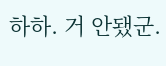하하. 거 안됐군.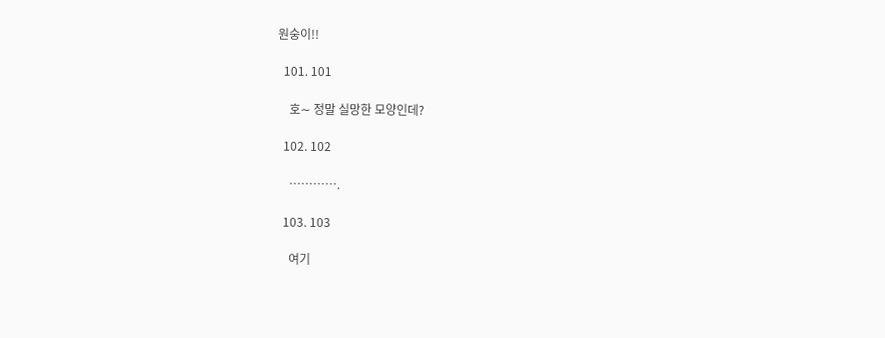원숭이!!

  101. 101

    호∼ 정말 실망한 모양인데?

  102. 102

    ………….

  103. 103

    여기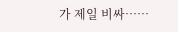가 제일 비싸……